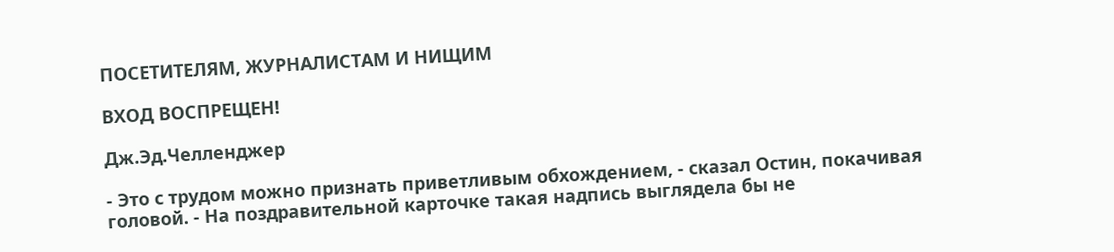ПОСЕТИТЕЛЯМ, ЖУРНАЛИСТАМ И НИЩИМ

ВХОД ВОСПРЕЩЕН!

Дж.Эд.Челленджер

- Это с трудом можно признать приветливым обхождением, - сказал Остин, покачивая головой. - На поздравительной карточке такая надпись выглядела бы не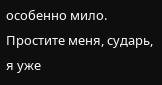особенно мило. Простите меня, сударь, я уже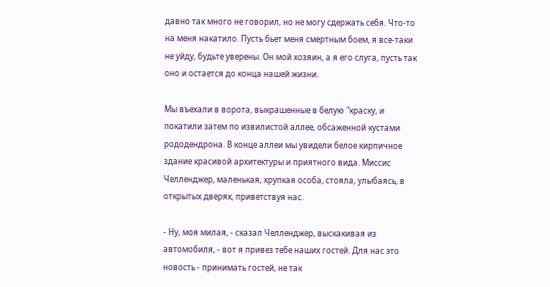давно так много не говорил, но не могу сдержать себя. Что-то на меня накатило. Пусть бьет меня смертным боем, я все-таки не уйду, будьте уверены. Он мой хозяин, а я его слуга, пусть так оно и остается до конца нашей жизни.

Мы въехали в ворота, выкрашенные в белую "краску, и покатили затем по извилистой аллее, обсаженной кустами рододендрона. В конце аллеи мы увидели белое кирпичное здание красивой архитектуры и приятного вида. Миссис Челленджер, маленькая, хрупкая особа, стояла, улыбаясь, в открытых дверях, приветствуя нас.

- Ну, моя милая, - сказал Челленджер, выскакивая из автомобиля, - вот я привез тебе наших гостей. Для нас это новость - принимать гостей, не так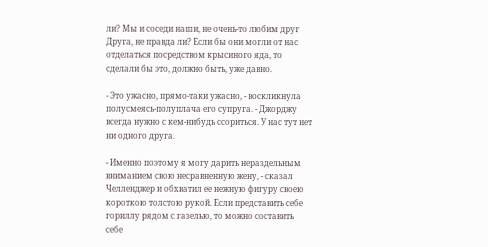ли? Мы и соседи наши, не очень-то любим друг Друга, не правда ли? Если бы они могли от нас отделаться посредством крысиного яда, то сделали бы это, должно быть, уже давно.

- Это ужасно, прямо-таки ужасно, - воскликнула полусмеясь-полуплача его супруга. - Джорджу всегда нужно с кем-нибудь ссориться. У нас тут нет ни одного друга.

- Именно поэтому я могу дарить нераздельным вниманием свою несравненную жену, - сказал Челленджер и обхватил ее нежную фигуру своею короткою толстою рукой. Если представить себе гориллу рядом с газелью, то можно составить себе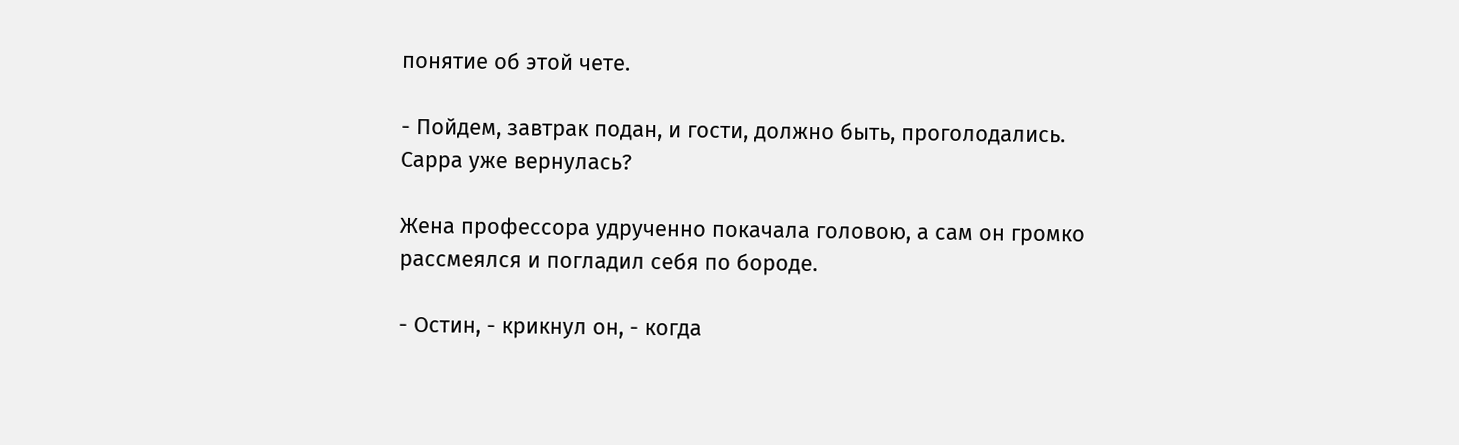понятие об этой чете.

- Пойдем, завтрак подан, и гости, должно быть, проголодались. Сарра уже вернулась?

Жена профессора удрученно покачала головою, а сам он громко рассмеялся и погладил себя по бороде.

- Остин, - крикнул он, - когда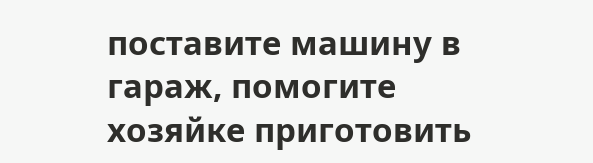поставите машину в гараж, помогите хозяйке приготовить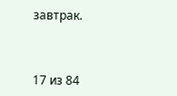завтрак.



17 из 84